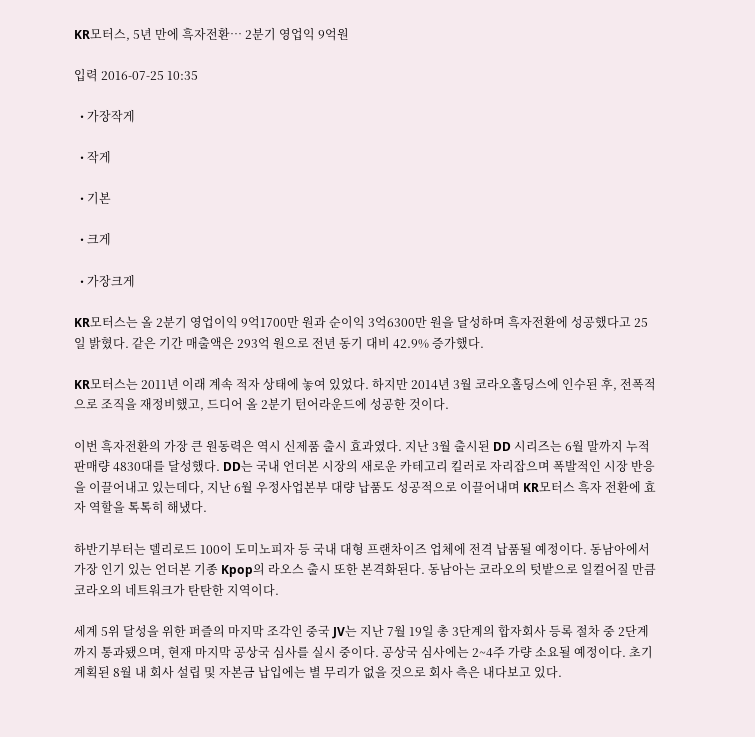KR모터스, 5년 만에 흑자전환… 2분기 영업익 9억원

입력 2016-07-25 10:35

  • 가장작게

  • 작게

  • 기본

  • 크게

  • 가장크게

KR모터스는 올 2분기 영업이익 9억1700만 원과 순이익 3억6300만 원을 달성하며 흑자전환에 성공했다고 25일 밝혔다. 같은 기간 매출액은 293억 원으로 전년 동기 대비 42.9% 증가했다.

KR모터스는 2011년 이래 계속 적자 상태에 놓여 있었다. 하지만 2014년 3월 코라오홀딩스에 인수된 후, 전폭적으로 조직을 재정비했고, 드디어 올 2분기 턴어라운드에 성공한 것이다.

이번 흑자전환의 가장 큰 원동력은 역시 신제품 출시 효과였다. 지난 3월 출시된 DD 시리즈는 6월 말까지 누적판매량 4830대를 달성했다. DD는 국내 언더본 시장의 새로운 카테고리 킬러로 자리잡으며 폭발적인 시장 반응을 이끌어내고 있는데다, 지난 6월 우정사업본부 대량 납품도 성공적으로 이끌어내며 KR모터스 흑자 전환에 효자 역할을 톡톡히 해냈다.

하반기부터는 델리로드 100이 도미노피자 등 국내 대형 프랜차이즈 업체에 전격 납품될 예정이다. 동남아에서 가장 인기 있는 언더본 기종 Kpop의 라오스 출시 또한 본격화된다. 동남아는 코라오의 텃밭으로 일컬어질 만큼 코라오의 네트워크가 탄탄한 지역이다.

세계 5위 달성을 위한 퍼즐의 마지막 조각인 중국 JV는 지난 7월 19일 총 3단계의 합자회사 등록 절차 중 2단계까지 통과됐으며, 현재 마지막 공상국 심사를 실시 중이다. 공상국 심사에는 2~4주 가량 소요될 예정이다. 초기 계획된 8월 내 회사 설립 및 자본금 납입에는 별 무리가 없을 것으로 회사 측은 내다보고 있다.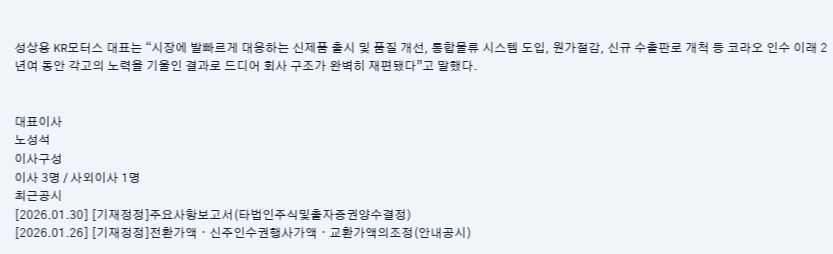성상용 KR모터스 대표는 “시장에 발빠르게 대응하는 신제품 출시 및 품질 개선, 통합물류 시스템 도입, 원가절감, 신규 수출판로 개척 등 코라오 인수 이래 2년여 동안 각고의 노력을 기울인 결과로 드디어 회사 구조가 완벽히 재편됐다”고 말했다.


대표이사
노성석
이사구성
이사 3명 / 사외이사 1명
최근공시
[2026.01.30] [기재정정]주요사항보고서(타법인주식및출자증권양수결정)
[2026.01.26] [기재정정]전환가액ㆍ신주인수권행사가액ㆍ교환가액의조정(안내공시)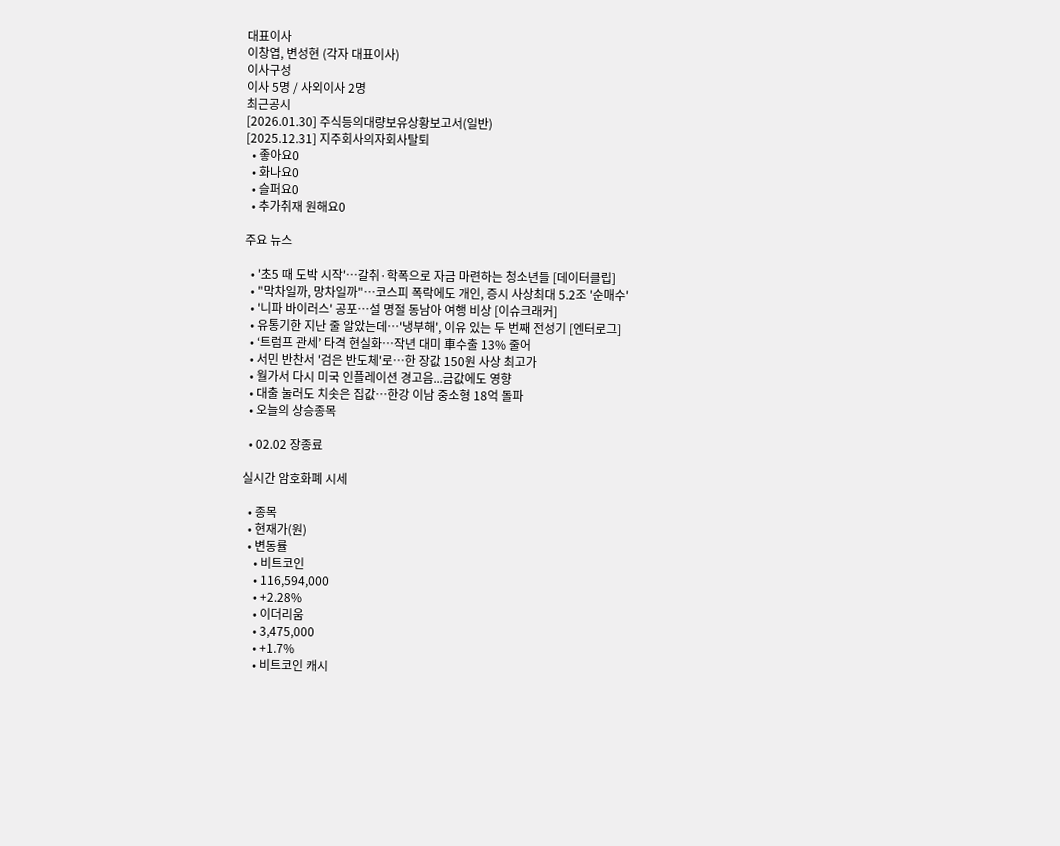대표이사
이창엽, 변성현 (각자 대표이사)
이사구성
이사 5명 / 사외이사 2명
최근공시
[2026.01.30] 주식등의대량보유상황보고서(일반)
[2025.12.31] 지주회사의자회사탈퇴
  • 좋아요0
  • 화나요0
  • 슬퍼요0
  • 추가취재 원해요0

주요 뉴스

  • '초5 때 도박 시작'…갈취·학폭으로 자금 마련하는 청소년들 [데이터클립]
  • "막차일까, 망차일까"…코스피 폭락에도 개인, 증시 사상최대 5.2조 '순매수'
  • '니파 바이러스' 공포…설 명절 동남아 여행 비상 [이슈크래커]
  • 유통기한 지난 줄 알았는데⋯'냉부해', 이유 있는 두 번째 전성기 [엔터로그]
  • ‘트럼프 관세’ 타격 현실화…작년 대미 車수출 13% 줄어
  • 서민 반찬서 '검은 반도체'로…한 장값 150원 사상 최고가
  • 월가서 다시 미국 인플레이션 경고음...금값에도 영향
  • 대출 눌러도 치솟은 집값…한강 이남 중소형 18억 돌파
  • 오늘의 상승종목

  • 02.02 장종료

실시간 암호화폐 시세

  • 종목
  • 현재가(원)
  • 변동률
    • 비트코인
    • 116,594,000
    • +2.28%
    • 이더리움
    • 3,475,000
    • +1.7%
    • 비트코인 캐시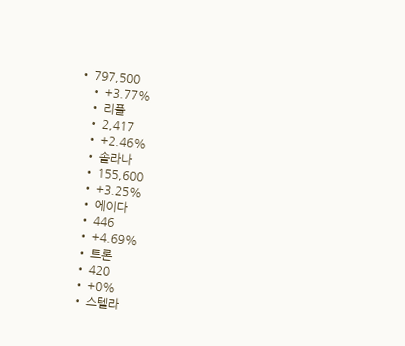• 797,500
    • +3.77%
    • 리플
    • 2,417
    • +2.46%
    • 솔라나
    • 155,600
    • +3.25%
    • 에이다
    • 446
    • +4.69%
    • 트론
    • 420
    • +0%
    • 스텔라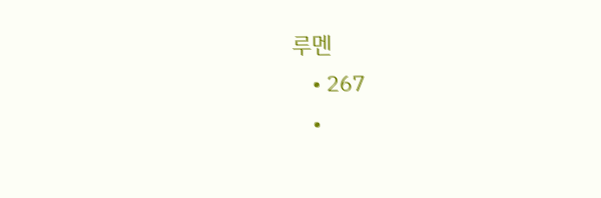루멘
    • 267
    •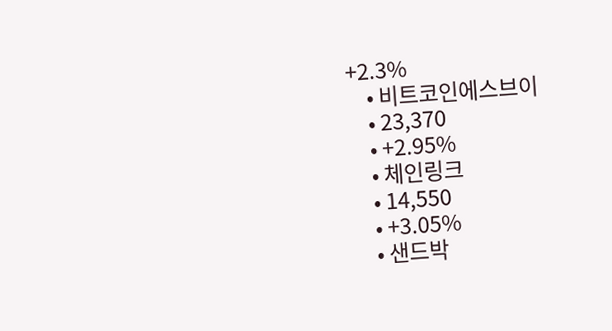+2.3%
    • 비트코인에스브이
    • 23,370
    • +2.95%
    • 체인링크
    • 14,550
    • +3.05%
    • 샌드박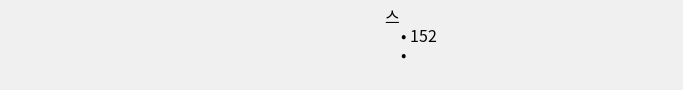스
    • 152
    •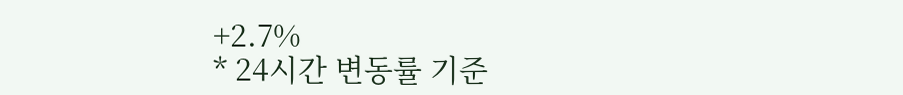+2.7%
* 24시간 변동률 기준